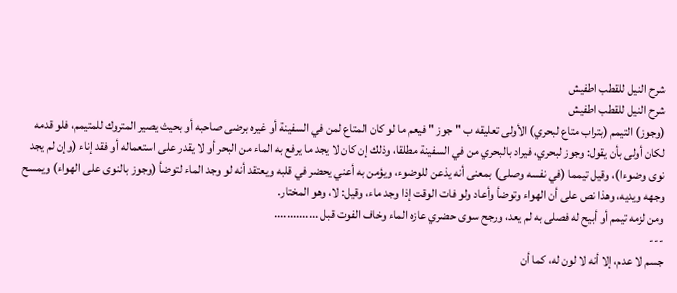شرح النيل للقطب اطفيش
شرح النيل للقطب اطفيش
(وجوز) التيمم (بتراب متاع لبحري) الأولى تعليقه ب " جوز " فيعم ما لو كان المتاع لمن في السفينة أو غيره برضى صاحبه أو بحيث يصير المتروك للمتيمم، فلو قدمه لكان أولى بأن يقول: وجوز لبحري، فيراد بالبحري من في السفينة مطلقا، وذلك إن كان لا يجد ما يرفع به الماء من البحر أو لا يقدر على استعماله أو فقد إناء (وإن لم يجد نوى وضوءا)، وقيل تيمما (في نفسه وصلى) بمعنى أنه يذعن للوضوء، ويؤمن به أعني يحضر في قلبه ويعتقد أنه لو وجد الماء لتوضأ (وجوز بالنوى على الهواء) ويمسح وجهه ويديه، وهذا نص على أن الهواء وتوضأ وأعاد ولو فات الوقت إذا وجد ماء، وقيل: لا، وهو المختار.
ومن لزمه تيمم أو أبيح له فصلى به لم يعد، ورجح سوى حضري عازه الماء وخاف الفوت قبل ..............
---
جسم لا عدم، إلا أنه لا لون له، كما أن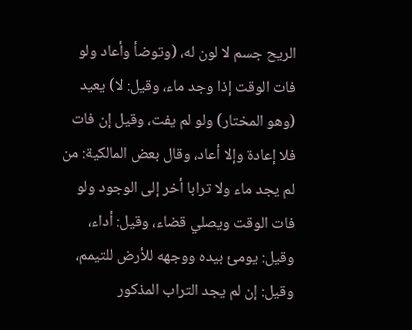الريح جسم لا لون له، (وتوضأ وأعاد ولو فات الوقت إذا وجد ماء، وقيل: لا) يعيد (وهو المختار) ولو لم يفت، وقيل إن فات فلا إعادة وإلا أعاد، وقال بعض المالكية: من لم يجد ماء ولا ترابا أخر إلى الوجود ولو فات الوقت ويصلي قضاء، وقيل: أداء، وقيل: يومئ بيده ووجهه للأرض للتيمم، وقيل: إن لم يجد التراب المذكور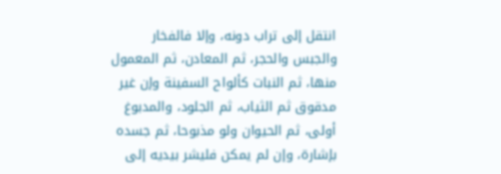انتقل إلى تراب دونه، وإلا فالفخار والجبس والحجر، ثم المعادن، ثم المعمول منها، ثم النبات كألواح السفينة وإن غير مدقوق ثم الثياب، ثم الجلود، والمدبوغ أولى، ثم الحيوان ولو مذبوحا، ثم جسده بإشارة، وإن لم يمكن فليشر بيديه إلى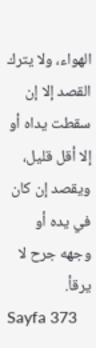الهواء، ولا يترك القصد إلا إن سقطت يداه أو إلا أقل قليل، ويقصد إن كان في يده أو وجهه جرح لا يرقأ.
Sayfa 373